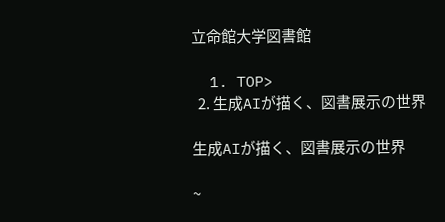立命館大学図書館

  1. TOP>
  2. 生成AIが描く、図書展示の世界

生成AIが描く、図書展示の世界

~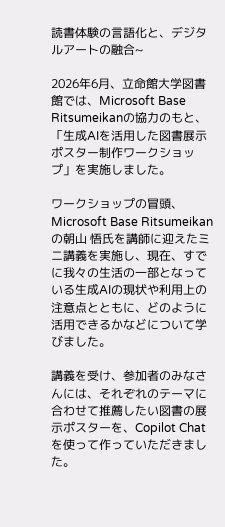読書体験の言語化と、デジタルアートの融合~

2026年6月、立命館大学図書館では、Microsoft Base Ritsumeikanの協力のもと、「生成AIを活用した図書展示ポスター制作ワークショップ」を実施しました。

ワークショップの冒頭、Microsoft Base Ritsumeikanの朝山 悟氏を講師に迎えたミニ講義を実施し、現在、すでに我々の生活の一部となっている生成AIの現状や利用上の注意点とともに、どのように活用できるかなどについて学びました。

講義を受け、参加者のみなさんには、それぞれのテーマに合わせて推薦したい図書の展示ポスターを、Copilot Chatを使って作っていただきました。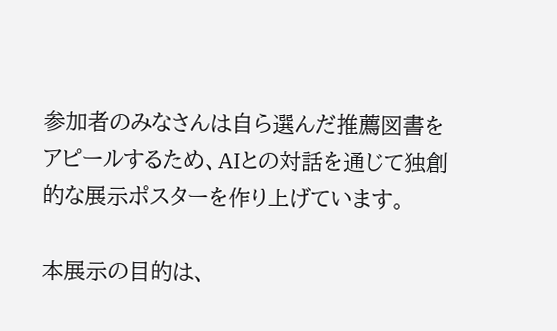参加者のみなさんは自ら選んだ推薦図書をアピールするため、AIとの対話を通じて独創的な展示ポスターを作り上げています。

本展示の目的は、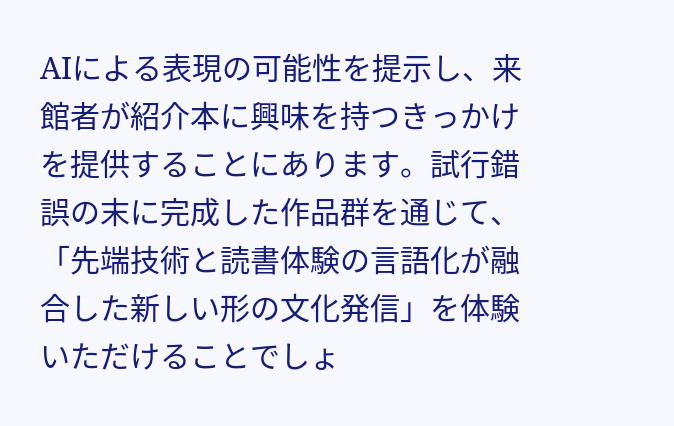AIによる表現の可能性を提示し、来館者が紹介本に興味を持つきっかけを提供することにあります。試行錯誤の末に完成した作品群を通じて、「先端技術と読書体験の言語化が融合した新しい形の文化発信」を体験いただけることでしょ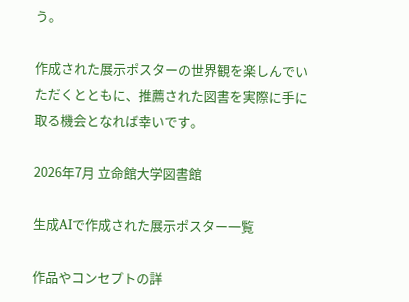う。

作成された展示ポスターの世界観を楽しんでいただくとともに、推薦された図書を実際に手に取る機会となれば幸いです。

2026年7月 立命館大学図書館

生成AIで作成された展示ポスター一覧

作品やコンセプトの詳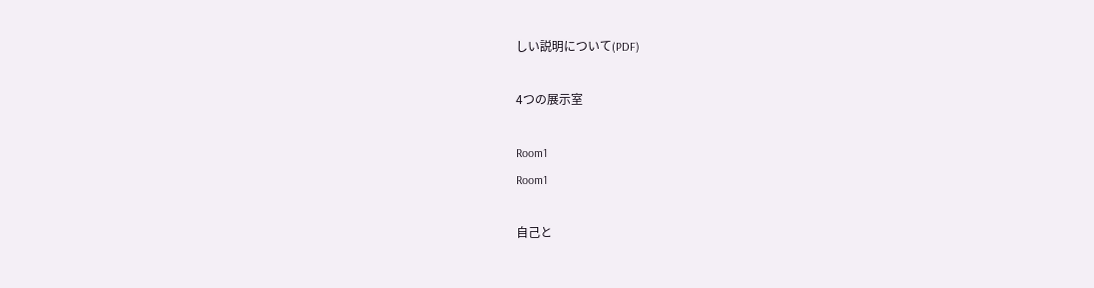しい説明について(PDF)

4つの展示室

Room1
Room1

自己と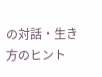の対話・生き方のヒント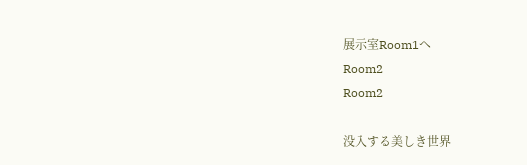展示室Room1へ
Room2
Room2

没入する美しき世界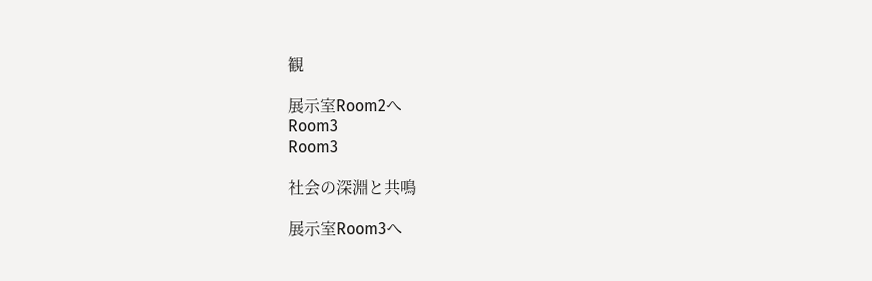観

展示室Room2へ
Room3
Room3

社会の深淵と共鳴

展示室Room3へ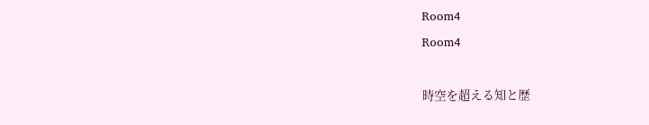Room4
Room4

時空を超える知と歴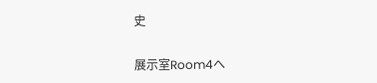史

展示室Room4へ